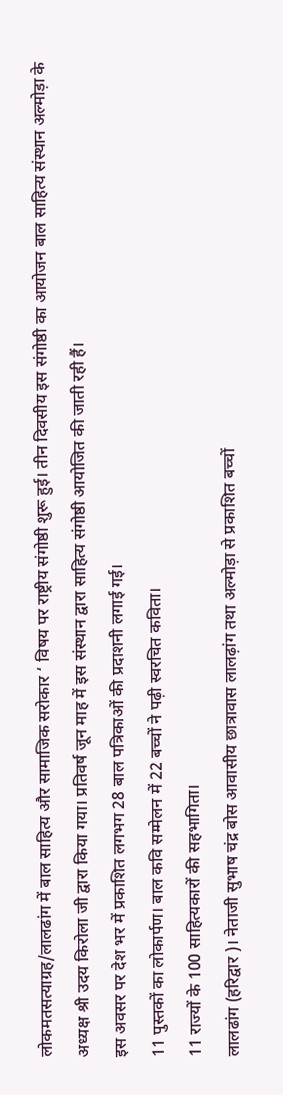लोकमतसत्याग्रह/लालढांग में बाल साहित्य और सामाजिक सरोकार ‘ विषय पर राष्ट्रीय संगोष्ठी शुरू हुई। तीन दिवसीय इस संगोष्ठी का आयोजन बाल साहित्य संस्थान अल्मोड़ा के अध्यक्ष श्री उदय किरोला जी द्वारा किया गया। प्रतिवर्ष जून माह में इस संस्थान द्वारा साहित्य संगोष्ठी आयोजित की जाती रही हैं।
इस अवसर पर देश भर में प्रकाशित लगभग 28 बाल पत्रिकाओं की प्रदाशनी लगाई गई।
11 पुस्तकों का लोकार्पण। बाल कवि सम्मेलन में 22 बच्चों ने पढ़ी स्वरचित कविता।
11 राज्यों के 100 साहित्यकारों की सहभागिता।
लालढांग (हरिद्वार )। नेताजी सुभाष चंद्र बोस आवासीय छात्रावास लालढ़ांग तथा अल्मोड़ा से प्रकाशित बच्चों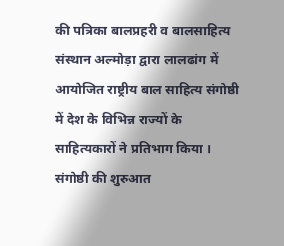की पत्रिका बालप्रहरी व बालसाहित्य संस्थान अल्मोड़ा द्वारा लालढांग में आयोजित राष्ट्रीय बाल साहित्य संगोष्ठी में देश के विभिन्न राज्यों के साहित्यकारों ने प्रतिभाग किया ।
संगोष्ठी की शुरुआत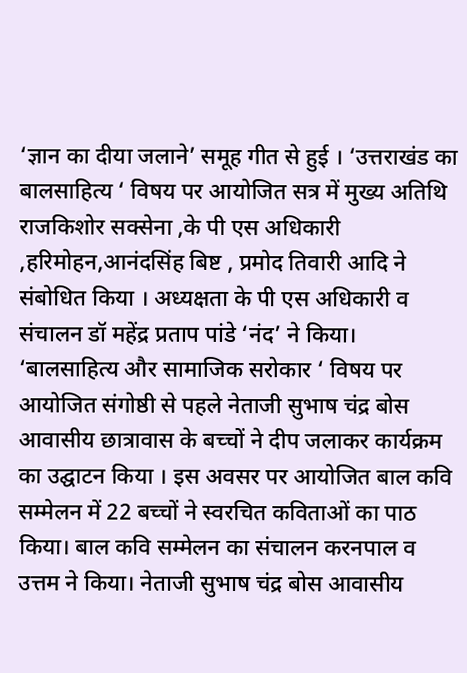‘ज्ञान का दीया जलाने’ समूह गीत से हुई । ‘उत्तराखंड का बालसाहित्य ‘ विषय पर आयोजित सत्र में मुख्य अतिथि राजकिशोर सक्सेना ,के पी एस अधिकारी ,हरिमोहन,आनंदसिंह बिष्ट , प्रमोद तिवारी आदि ने संबोधित किया । अध्यक्षता के पी एस अधिकारी व संचालन डॉ महेंद्र प्रताप पांडे ‘नंद’ ने किया।
‘बालसाहित्य और सामाजिक सरोकार ‘ विषय पर आयोजित संगोष्ठी से पहले नेताजी सुभाष चंद्र बोस आवासीय छात्रावास के बच्चों ने दीप जलाकर कार्यक्रम का उद्घाटन किया । इस अवसर पर आयोजित बाल कवि सम्मेलन में 22 बच्चों ने स्वरचित कविताओं का पाठ किया। बाल कवि सम्मेलन का संचालन करनपाल व उत्तम ने किया। नेताजी सुभाष चंद्र बोस आवासीय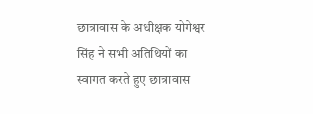छात्रावास के अधीक्षक योगेश्वर सिंह ने सभी अतिथियों का स्वागत करते हुए छात्रावास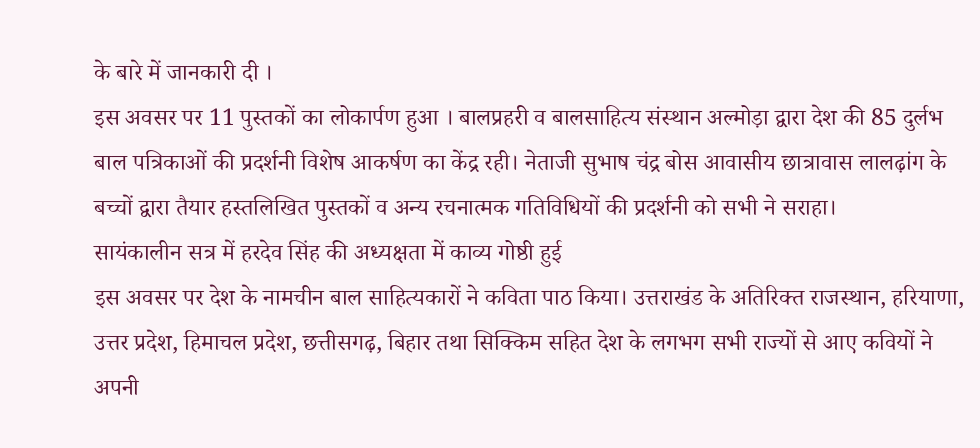के बारे में जानकारी दी ।
इस अवसर पर 11 पुस्तकों का लोकार्पण हुआ । बालप्रहरी व बालसाहित्य संस्थान अल्मोड़ा द्वारा देश की 85 दुर्लभ बाल पत्रिकाओं की प्रदर्शनी विशेष आकर्षण का केंद्र रही। नेताजी सुभाष चंद्र बोस आवासीय छात्रावास लालढ़ांग के बच्चों द्वारा तैयार हस्तलिखित पुस्तकों व अन्य रचनात्मक गतिविधियों की प्रदर्शनी को सभी ने सराहा।
सायंकालीन सत्र में हरदेव सिंह की अध्यक्षता में काव्य गोष्ठी हुई
इस अवसर पर देश के नामचीन बाल साहित्यकारों ने कविता पाठ किया। उत्तराखंड के अतिरिक्त राजस्थान, हरियाणा, उत्तर प्रदेश, हिमाचल प्रदेश, छत्तीसगढ़, बिहार तथा सिक्किम सहित देश के लगभग सभी राज्यों से आए कवियों ने अपनी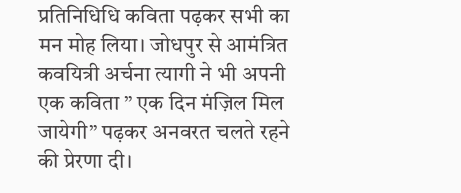प्रतिनिधिधि कविता पढ़कर सभी का मन मोह लिया। जोधपुर से आमंत्रित कवयित्री अर्चना त्यागी ने भी अपनी एक कविता ” एक दिन मंज़िल मिल जायेगी” पढ़कर अनवरत चलते रहने की प्रेरणा दी।